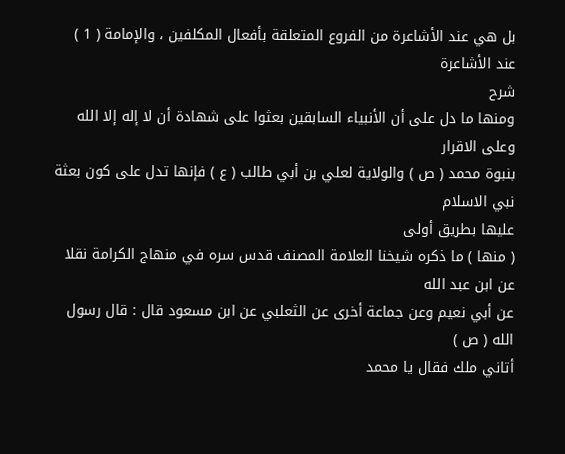بل هي عند الأشاعرة من الفروع المتعلقة بأفعال المكلفين ، والإمامة ( 1 ) عند الأشاعرة
شرح
ومنها ما دل على أن الأنبياء السابقين بعثوا على شهادة أن لا إله إلا الله وعلى الاقرار
بنبوة محمد ( ص ) والولاية لعلي بن أبي طالب ( ع ) فإنها تدل على كون بعثة نبي الاسلام
عليها بطريق أولى
( منها ) ما ذكره شيخنا العلامة المصنف قدس سره في منهاج الكرامة نقلا عن ابن عبد الله
عن أبي نعيم وعن جماعة أخرى عن الثعلبي عن ابن مسعود قال : قال رسول الله ( ص )
أتاني ملك فقال يا محمد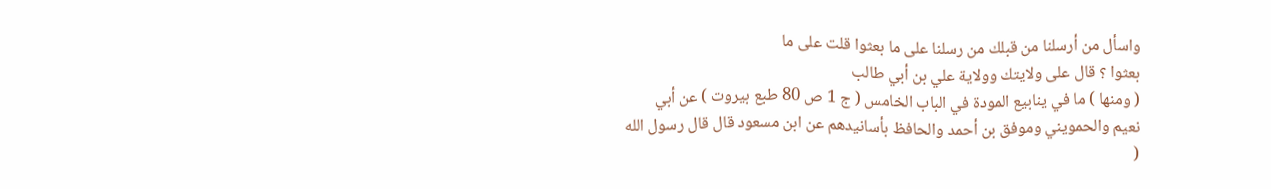واسأل من أرسلنا من قبلك من رسلنا على ما بعثوا قلت على ما
بعثوا ؟ قال على ولايتك وولاية علي بن أبي طالب
( ومنها ) ما في ينابيع المودة في الباب الخامس ( ج 1 ص 80 طبع بيروت ) عن أبي
نعيم والحمويني وموفق بن أحمد والحافظ بأسانيدهم عن ابن مسعود قال قال رسول الله
(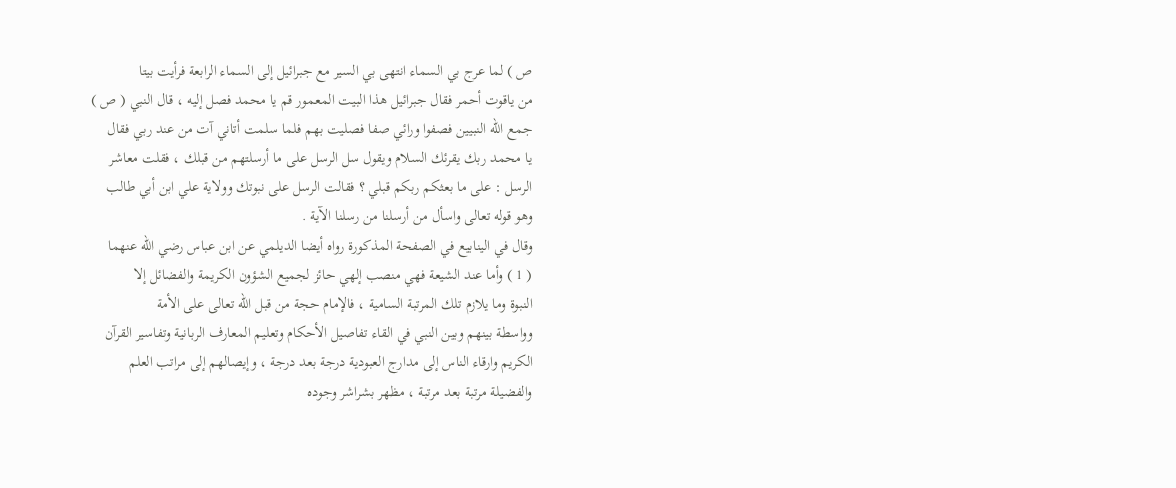ص ) لما عرج بي السماء انتهى بي السير مع جبرائيل إلى السماء الرابعة فرأيت بيتا
من ياقوت أحمر فقال جبرائيل هذا البيت المعمور قم يا محمد فصل إليه ، قال النبي ( ص )
جمع الله النبيين فصفوا ورائي صفا فصليت بهم فلما سلمت أتاني آت من عند ربي فقال
يا محمد ربك يقرئك السلام ويقول سل الرسل على ما أرسلتهم من قبلك ، فقلت معاشر
الرسل : على ما بعثكم ربكم قبلي ؟ فقالت الرسل على نبوتك وولاية علي ابن أبي طالب
وهو قوله تعالى واسأل من أرسلنا من رسلنا الآية .
وقال في الينابيع في الصفحة المذكورة رواه أيضا الديلمي عن ابن عباس رضي الله عنهما
( 1 ) وأما عند الشيعة فهي منصب إلهي حائز لجميع الشؤون الكريمة والفضائل إلا
النبوة وما يلازم تلك المرتبة السامية ، فالإمام حجة من قبل الله تعالى على الأمة
وواسطة بينهم وبين النبي في القاء تفاصيل الأحكام وتعليم المعارف الربانية وتفاسير القرآن
الكريم وارقاء الناس إلى مدارج العبودية درجة بعد درجة ، وإيصالهم إلى مراتب العلم
والفضيلة مرتبة بعد مرتبة ، مظهر بشراشر وجوده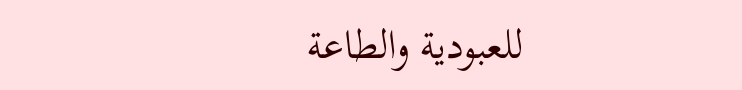للعبودية والطاعة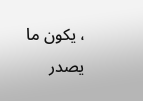، يكون ما يصدر